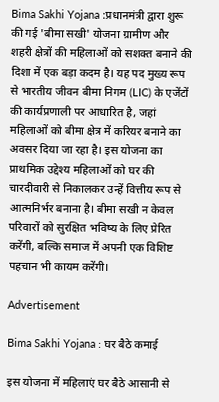Bima Sakhi Yojana :प्रधानमंत्री द्वारा शुरू की गई 'बीमा सखी' योजना ग्रामीण और शहरी क्षेत्रों की महिलाओं को सशक्त बनाने की दिशा में एक बड़ा कदम है। यह पद मुख्य रूप से भारतीय जीवन बीमा निगम (LIC) के एजेंटों की कार्यप्रणाली पर आधारित है, जहां महिलाओं को बीमा क्षेत्र में करियर बनाने का अवसर दिया जा रहा है। इस योजना का प्राथमिक उद्देश्य महिलाओं को घर की चारदीवारी से निकालकर उन्हें वित्तीय रूप से आत्मनिर्भर बनाना है। बीमा सखी न केवल परिवारों को सुरक्षित भविष्य के लिए प्रेरित करेंगी, बल्कि समाज में अपनी एक विशिष्ट पहचान भी कायम करेंगी।

Advertisement

Bima Sakhi Yojana : घर बैठे कमाई

इस योजना में महिलाएं घर बैठे आसानी से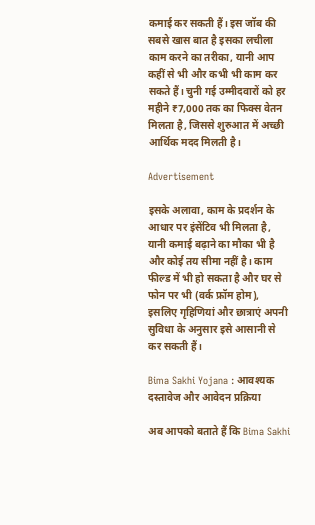कमाई कर सकती हैं। इस जॉब की सबसे खास बात है इसका लचीला काम करने का तरीका, यानी आप कहीं से भी और कभी भी काम कर सकते हैं। चुनी गई उम्मीदवारों को हर महीने ₹7,000 तक का फिक्स वेतन मिलता है, जिससे शुरुआत में अच्छी आर्थिक मदद मिलती है।

Advertisement

इसके अलावा, काम के प्रदर्शन के आधार पर इंसेंटिव भी मिलता है, यानी कमाई बढ़ाने का मौका भी है और कोई तय सीमा नहीं है। काम फील्ड में भी हो सकता है और घर से फोन पर भी (वर्क फ्रॉम होम), इसलिए गृहिणियां और छात्राएं अपनी सुविधा के अनुसार इसे आसानी से कर सकती हैं।

Bima Sakhi Yojana : आवश्यक दस्तावेज और आवेदन प्रक्रिया

अब आपको बताते हैं कि Bima Sakhi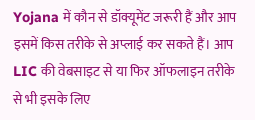Yojana में कौन से डॉक्यूमेंट जरूरी हैं और आप इसमें किस तरीके से अप्लाई कर सकते हैं। आप LIC की वेबसाइट से या फिर ऑफलाइन तरीके से भी इसके लिए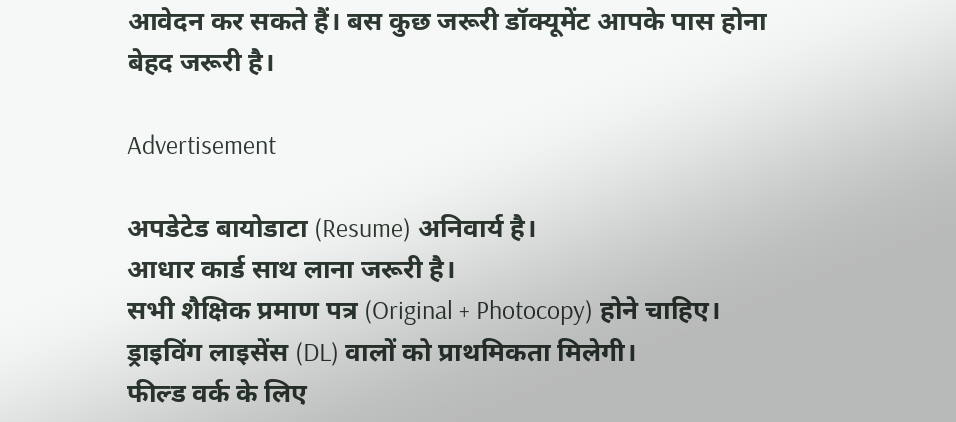आवेदन कर सकते हैं। बस कुछ जरूरी डॉक्यूमेंट आपके पास होना बेहद जरूरी है।

Advertisement

अपडेटेड बायोडाटा (Resume) अनिवार्य है।
आधार कार्ड साथ लाना जरूरी है।
सभी शैक्षिक प्रमाण पत्र (Original + Photocopy) होने चाहिए।
ड्राइविंग लाइसेंस (DL) वालों को प्राथमिकता मिलेगी।
फील्ड वर्क के लिए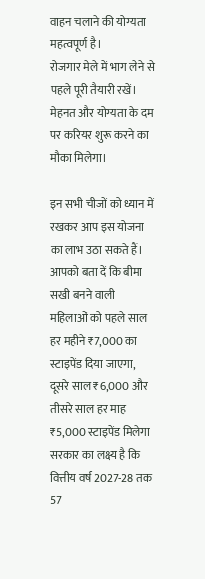वाहन चलाने की योग्यता महत्वपूर्ण है।
रोजगार मेले में भाग लेने से पहले पूरी तैयारी रखें।
मेहनत और योग्यता के दम पर करियर शुरू करने का मौका मिलेगा।

इन सभी चीजों को ध्यान में रखकर आप इस योजना का लाभ उठा सकते हैं। आपको बता दें कि बीमा सखी बनने वाली महिलाओं को पहले साल हर महीने ₹7,000 का स्टाइपेंड दिया जाएगा, दूसरे साल ₹6,000 और तीसरे साल हर माह ₹5,000 स्टाइपेंड मिलेगा सरकार का लक्ष्य है कि वित्तीय वर्ष 2027-28 तक 57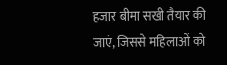हजार बीमा सखी तैयार की जाएं, जिससे महिलाओं को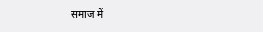समाज में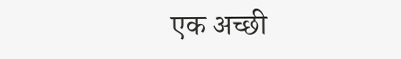एक अच्छी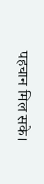पहचान मिल सके।